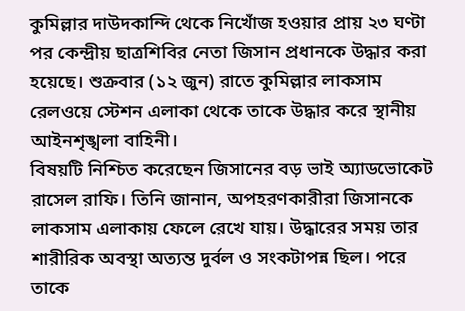কুমিল্লার দাউদকান্দি থেকে নিখোঁজ হওয়ার প্রায় ২৩ ঘণ্টা পর কেন্দ্রীয় ছাত্রশিবির নেতা জিসান প্রধানকে উদ্ধার করা হয়েছে। শুক্রবার (১২ জুন) রাতে কুমিল্লার লাকসাম রেলওয়ে স্টেশন এলাকা থেকে তাকে উদ্ধার করে স্থানীয় আইনশৃঙ্খলা বাহিনী।
বিষয়টি নিশ্চিত করেছেন জিসানের বড় ভাই অ্যাডভোকেট রাসেল রাফি। তিনি জানান, অপহরণকারীরা জিসানকে লাকসাম এলাকায় ফেলে রেখে যায়। উদ্ধারের সময় তার শারীরিক অবস্থা অত্যন্ত দুর্বল ও সংকটাপন্ন ছিল। পরে তাকে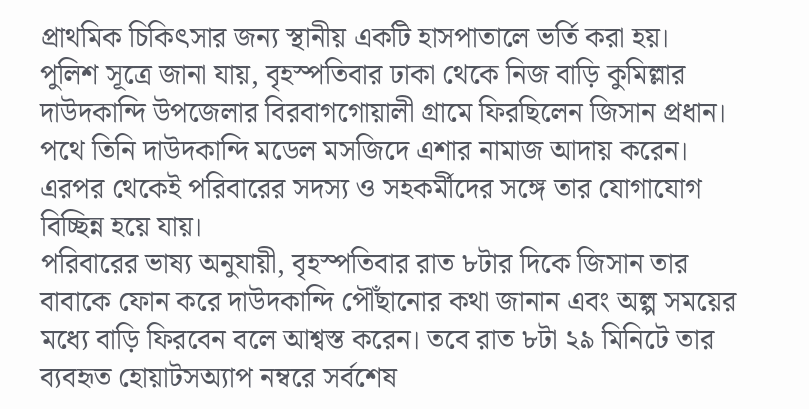প্রাথমিক চিকিৎসার জন্য স্থানীয় একটি হাসপাতালে ভর্তি করা হয়।
পুলিশ সূত্রে জানা যায়, বৃহস্পতিবার ঢাকা থেকে নিজ বাড়ি কুমিল্লার দাউদকান্দি উপজেলার বিরবাগগোয়ালী গ্রামে ফিরছিলেন জিসান প্রধান। পথে তিনি দাউদকান্দি মডেল মসজিদে এশার নামাজ আদায় করেন। এরপর থেকেই পরিবারের সদস্য ও সহকর্মীদের সঙ্গে তার যোগাযোগ বিচ্ছিন্ন হয়ে যায়।
পরিবারের ভাষ্য অনুযায়ী, বৃহস্পতিবার রাত ৮টার দিকে জিসান তার বাবাকে ফোন করে দাউদকান্দি পৌঁছানোর কথা জানান এবং অল্প সময়ের মধ্যে বাড়ি ফিরবেন বলে আশ্বস্ত করেন। তবে রাত ৮টা ২৯ মিনিটে তার ব্যবহৃত হোয়াটসঅ্যাপ নম্বরে সর্বশেষ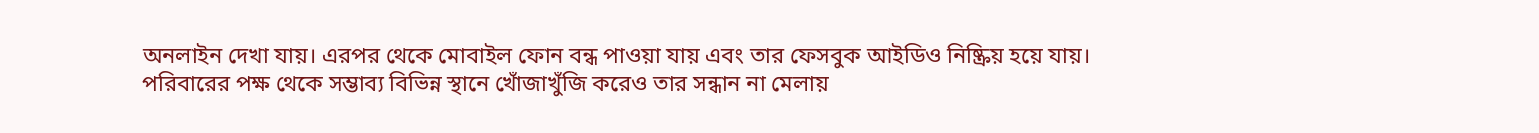অনলাইন দেখা যায়। এরপর থেকে মোবাইল ফোন বন্ধ পাওয়া যায় এবং তার ফেসবুক আইডিও নিষ্ক্রিয় হয়ে যায়।
পরিবারের পক্ষ থেকে সম্ভাব্য বিভিন্ন স্থানে খোঁজাখুঁজি করেও তার সন্ধান না মেলায়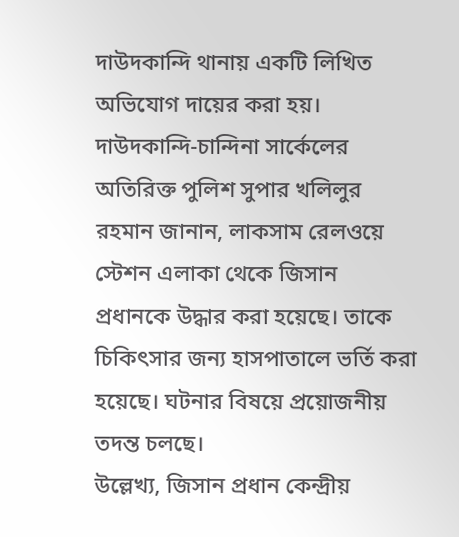দাউদকান্দি থানায় একটি লিখিত অভিযোগ দায়ের করা হয়।
দাউদকান্দি-চান্দিনা সার্কেলের অতিরিক্ত পুলিশ সুপার খলিলুর রহমান জানান, লাকসাম রেলওয়ে স্টেশন এলাকা থেকে জিসান প্রধানকে উদ্ধার করা হয়েছে। তাকে চিকিৎসার জন্য হাসপাতালে ভর্তি করা হয়েছে। ঘটনার বিষয়ে প্রয়োজনীয় তদন্ত চলছে।
উল্লেখ্য, জিসান প্রধান কেন্দ্রীয়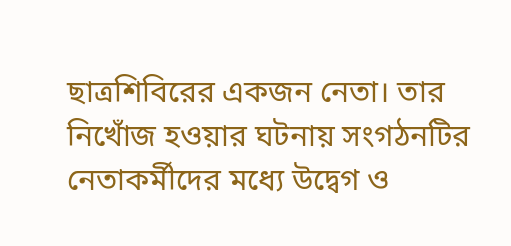ছাত্রশিবিরের একজন নেতা। তার নিখোঁজ হওয়ার ঘটনায় সংগঠনটির নেতাকর্মীদের মধ্যে উদ্বেগ ও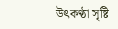উৎকণ্ঠা সৃষ্টি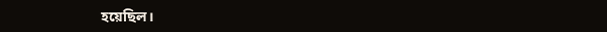হয়েছিল।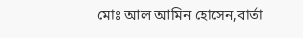মোঃ আল আমিন হোসেন,বার্তা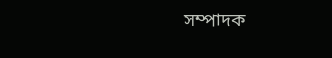সম্পাদক